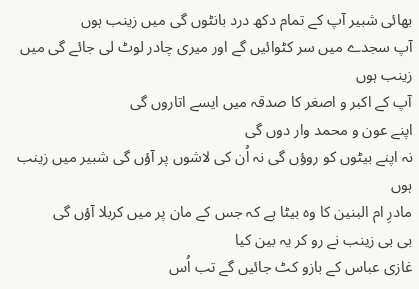بھائی شبیر آپ کے تمام دکھ درد بانٹوں گی میں زینب ہوں
آپ سجدے میں سر کٹوائیں گے اور میری چادر لوٹ لی جائے گی میں زینب ہوں
آپ کے اکبر و اصغر کا صدقہ میں ایسے اتاروں گی
اپنے عون و محمد وار دوں گی
نہ اپنے بیٹوں کو روؤں گی نہ اُن کی لاشوں پر آؤں گی شبیر میں زینب ہوں
مادرِ ام البنین کا وہ بیٹا ہے کہ جس کے مان پر میں کربلا آؤں گی
بی بی زینب نے رو کر یہ بین کیا
غازی عباس کے بازو کٹ جائیں گے تب اُس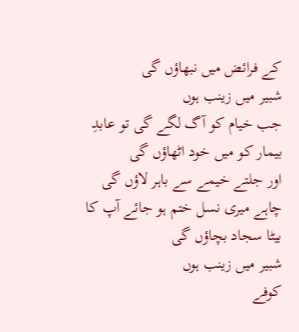کے فرائض میں نبھاؤں گی
شبیر میں زینب ہوں
جب خیام کو آگ لگے گی تو عابدِ بیمار کو میں خود اٹھاؤں گی
اور جلتے خیمے سے باہر لاؤں گی
چاہے میری نسل ختم ہو جائے آپ کا بیٹا سجاد بچاؤں گی
شبیر میں زینب ہوں
کوفے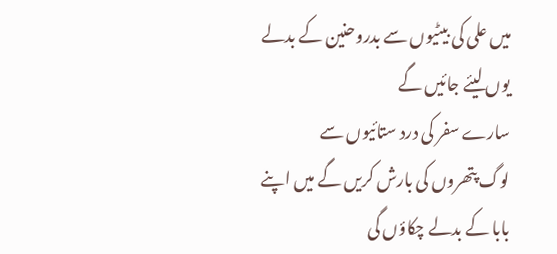میں علی کی بیٹیوں سے بدروحنین کے بدلے یوں لیئے جائیں گے
سارے سفر کی درد ستائیوں سے
لوگ پتھروں کی بارش کریں گے میں اپنے بابا کے بدلے چکاؤں گی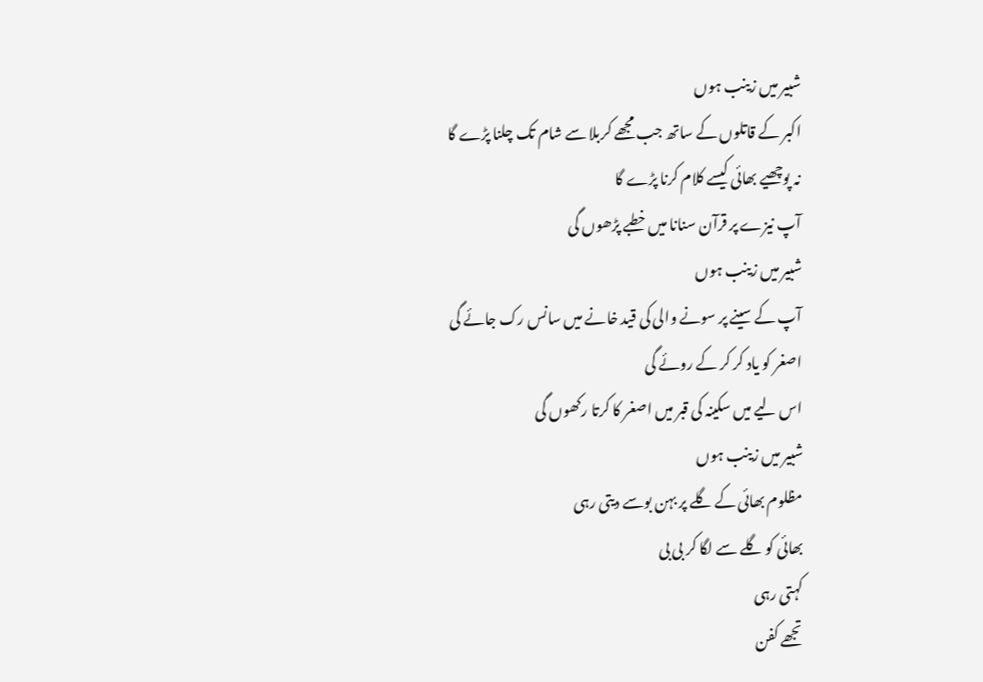شبیر میں زینب ہوں
اکبر کے قاتلوں کے ساتھ جب مجھے کربلا سے شام تک چلنا پڑے گا
نہ پوچھیے بھائی کیسے کلام کرنا پڑے گا
آپ نیزے پر قرآن سنانا میں خطبے پڑھوں گی
شبیر میں زینب ہوں
آپ کے سینے پر سونے والی کی قید خانے میں سانس رک جائے گی
اصغر کو یاد کر کر کے روئے گی
اس لیے میں سکینہ کی قبر میں اصغر کا کرتا رکھوں گی
شبیر میں زینب ہوں
مظلوم بھائی کے گلے پر بہن بوسے دیتی رہی
بھائی کو گلے سے لگا کر بی بی
کہتی رہی
تجھے کفن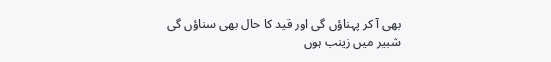بھی آ کر پہناؤں گی اور قید کا حال بھی سناؤں گی
شبیر میں زینب ہوں